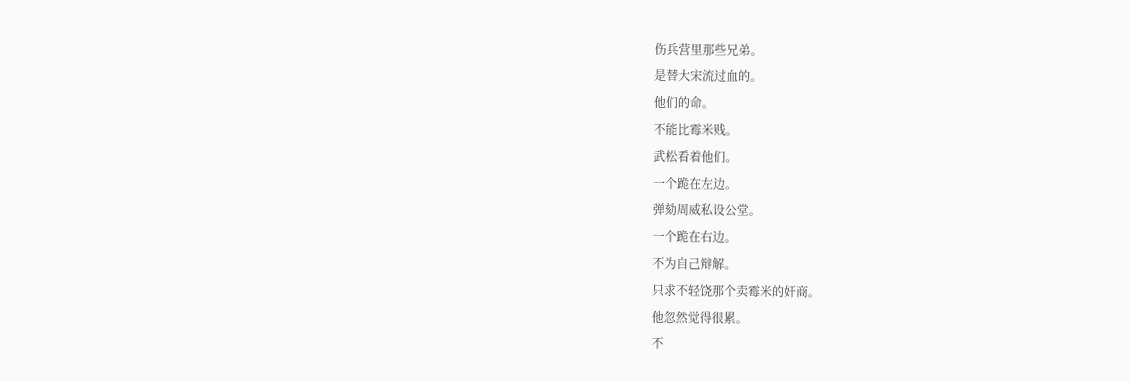伤兵营里那些兄弟。
是替大宋流过血的。
他们的命。
不能比霉米贱。
武松看着他们。
一个跪在左边。
弹劾周威私设公堂。
一个跪在右边。
不为自己辩解。
只求不轻饶那个卖霉米的奸商。
他忽然觉得很累。
不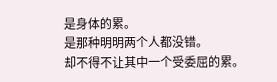是身体的累。
是那种明明两个人都没错。
却不得不让其中一个受委屈的累。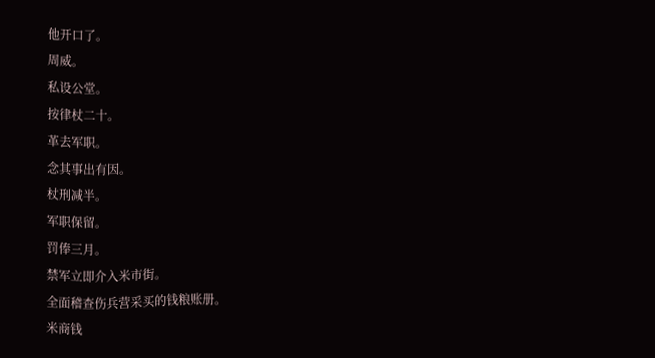他开口了。
周威。
私设公堂。
按律杖二十。
革去军职。
念其事出有因。
杖刑减半。
军职保留。
罚俸三月。
禁军立即介入米市街。
全面稽查伤兵营采买的钱粮账册。
米商钱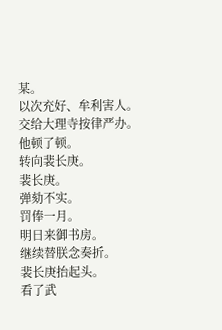某。
以次充好、牟利害人。
交给大理寺按律严办。
他顿了顿。
转向裴长庚。
裴长庚。
弹劾不实。
罚俸一月。
明日来御书房。
继续替朕念奏折。
裴长庚抬起头。
看了武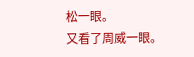松一眼。
又看了周威一眼。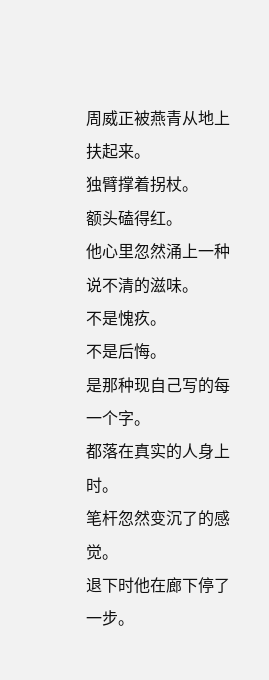周威正被燕青从地上扶起来。
独臂撑着拐杖。
额头磕得红。
他心里忽然涌上一种说不清的滋味。
不是愧疚。
不是后悔。
是那种现自己写的每一个字。
都落在真实的人身上时。
笔杆忽然变沉了的感觉。
退下时他在廊下停了一步。